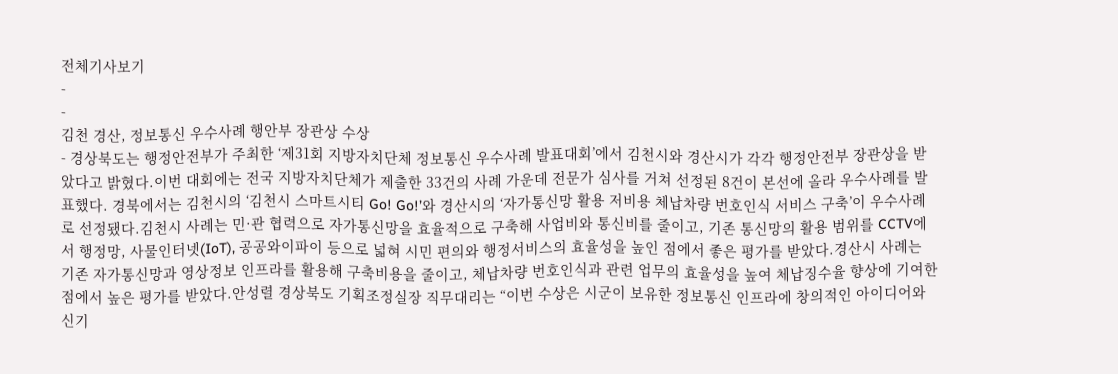전체기사보기
-
-
김천 경산, 정보통신 우수사례 행안부 장관상 수상
- 경상북도는 행정안전부가 주최한 ‘제31회 지방자치단체 정보통신 우수사례 발표대회’에서 김천시와 경산시가 각각 행정안전부 장관상을 받았다고 밝혔다.이번 대회에는 전국 지방자치단체가 제출한 33건의 사례 가운데 전문가 심사를 거쳐 선정된 8건이 본선에 올라 우수사례를 발표했다. 경북에서는 김천시의 ‘김천시 스마트시티 Go! Go!’와 경산시의 ‘자가통신망 활용 저비용 체납차량 번호인식 서비스 구축’이 우수사례로 선정됐다.김천시 사례는 민·관 협력으로 자가통신망을 효율적으로 구축해 사업비와 통신비를 줄이고, 기존 통신망의 활용 범위를 CCTV에서 행정망, 사물인터넷(IoT), 공공와이파이 등으로 넓혀 시민 편의와 행정서비스의 효율성을 높인 점에서 좋은 평가를 받았다.경산시 사례는 기존 자가통신망과 영상정보 인프라를 활용해 구축비용을 줄이고, 체납차량 번호인식과 관련 업무의 효율성을 높여 체납징수율 향상에 기여한 점에서 높은 평가를 받았다.안성렬 경상북도 기획조정실장 직무대리는 “이번 수상은 시군이 보유한 정보통신 인프라에 창의적인 아이디어와 신기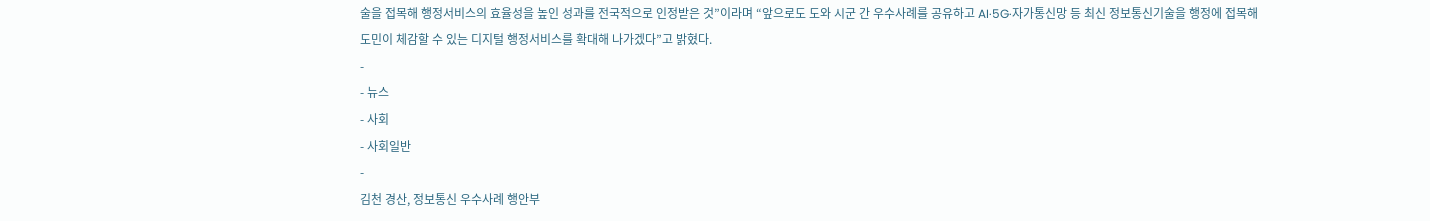술을 접목해 행정서비스의 효율성을 높인 성과를 전국적으로 인정받은 것”이라며 “앞으로도 도와 시군 간 우수사례를 공유하고 AI·5G·자가통신망 등 최신 정보통신기술을 행정에 접목해 도민이 체감할 수 있는 디지털 행정서비스를 확대해 나가겠다”고 밝혔다.
-
- 뉴스
- 사회
- 사회일반
-
김천 경산, 정보통신 우수사례 행안부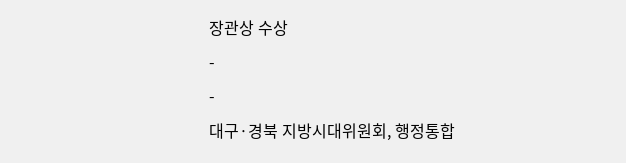장관상 수상
-
-
대구·경북 지방시대위원회, 행정통합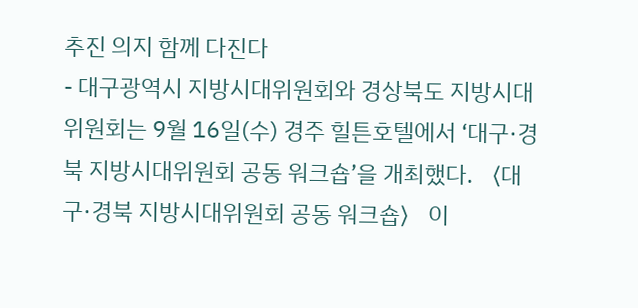추진 의지 함께 다진다
- 대구광역시 지방시대위원회와 경상북도 지방시대위원회는 9월 16일(수) 경주 힐튼호텔에서 ‘대구·경북 지방시대위원회 공동 워크숍’을 개최했다. 〈대구·경북 지방시대위원회 공동 워크숍〉 이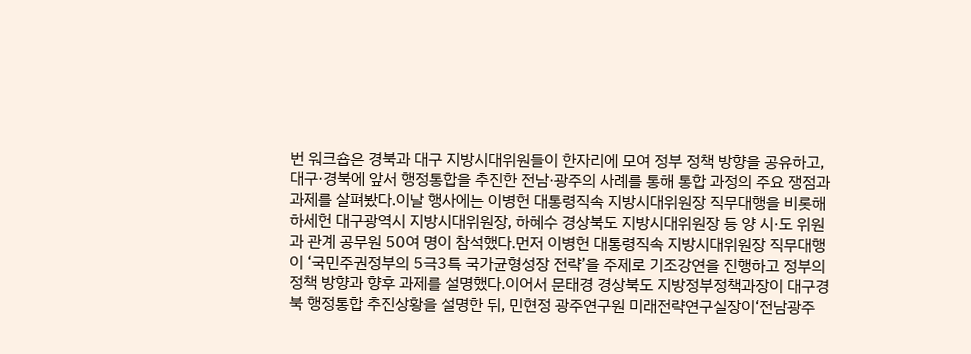번 워크숍은 경북과 대구 지방시대위원들이 한자리에 모여 정부 정책 방향을 공유하고, 대구·경북에 앞서 행정통합을 추진한 전남·광주의 사례를 통해 통합 과정의 주요 쟁점과 과제를 살펴봤다.이날 행사에는 이병헌 대통령직속 지방시대위원장 직무대행을 비롯해 하세헌 대구광역시 지방시대위원장, 하혜수 경상북도 지방시대위원장 등 양 시·도 위원과 관계 공무원 50여 명이 참석했다.먼저 이병헌 대통령직속 지방시대위원장 직무대행이 ‘국민주권정부의 5극3특 국가균형성장 전략’을 주제로 기조강연을 진행하고 정부의 정책 방향과 향후 과제를 설명했다.이어서 문태경 경상북도 지방정부정책과장이 대구경북 행정통합 추진상황을 설명한 뒤, 민현정 광주연구원 미래전략연구실장이‘전남광주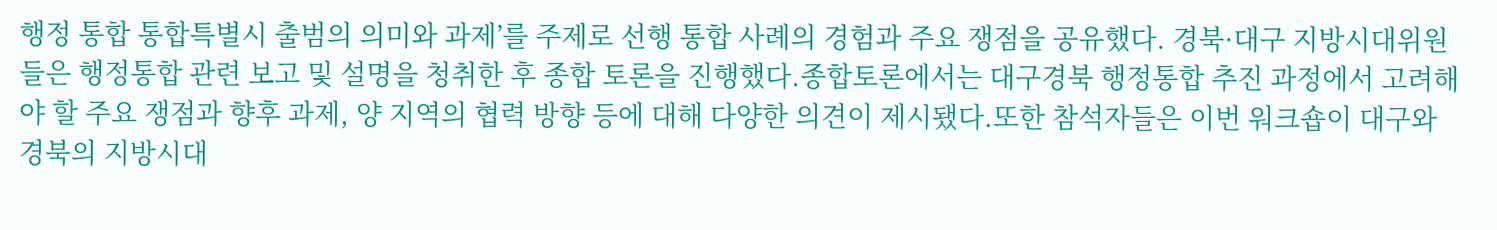행정 통합 통합특별시 출범의 의미와 과제’를 주제로 선행 통합 사례의 경험과 주요 쟁점을 공유했다. 경북·대구 지방시대위원들은 행정통합 관련 보고 및 설명을 청취한 후 종합 토론을 진행했다.종합토론에서는 대구경북 행정통합 추진 과정에서 고려해야 할 주요 쟁점과 향후 과제, 양 지역의 협력 방향 등에 대해 다양한 의견이 제시됐다.또한 참석자들은 이번 워크숍이 대구와 경북의 지방시대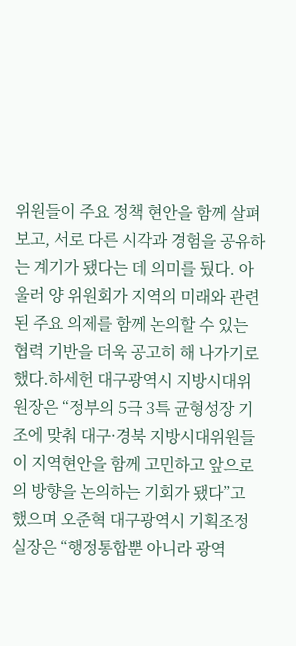위원들이 주요 정책 현안을 함께 살펴보고, 서로 다른 시각과 경험을 공유하는 계기가 됐다는 데 의미를 뒀다. 아울러 양 위원회가 지역의 미래와 관련된 주요 의제를 함께 논의할 수 있는 협력 기반을 더욱 공고히 해 나가기로 했다.하세헌 대구광역시 지방시대위원장은 “정부의 5극 3특 균형성장 기조에 맞춰 대구·경북 지방시대위원들이 지역현안을 함께 고민하고 앞으로의 방향을 논의하는 기회가 됐다”고 했으며 오준혁 대구광역시 기획조정실장은 “행정통합뿐 아니라 광역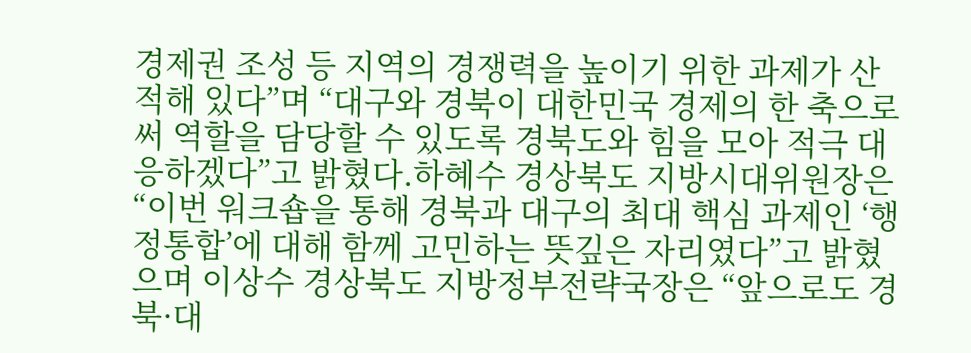경제권 조성 등 지역의 경쟁력을 높이기 위한 과제가 산적해 있다”며 “대구와 경북이 대한민국 경제의 한 축으로써 역할을 담당할 수 있도록 경북도와 힘을 모아 적극 대응하겠다”고 밝혔다.하혜수 경상북도 지방시대위원장은 “이번 워크숍을 통해 경북과 대구의 최대 핵심 과제인 ‘행정통합’에 대해 함께 고민하는 뜻깊은 자리였다”고 밝혔으며 이상수 경상북도 지방정부전략국장은 “앞으로도 경북·대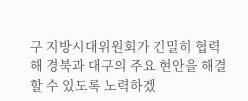구 지방시대위원회가 긴밀히 협력해 경북과 대구의 주요 현안을 해결할 수 있도록 노력하겠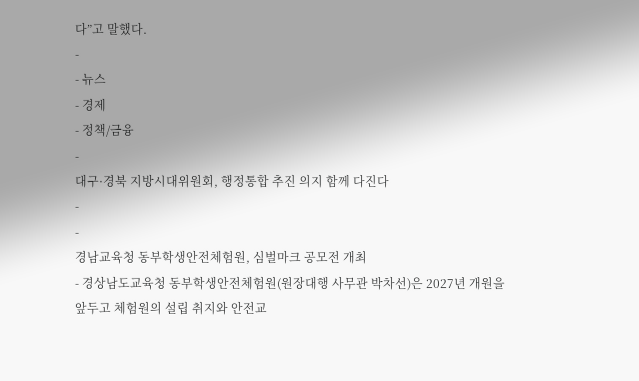다”고 말했다.
-
- 뉴스
- 경제
- 정책/금융
-
대구·경북 지방시대위원회, 행정통합 추진 의지 함께 다진다
-
-
경남교육청 동부학생안전체험원, 심벌마크 공모전 개최
- 경상남도교육청 동부학생안전체험원(원장대행 사무관 박차선)은 2027년 개원을 앞두고 체험원의 설립 취지와 안전교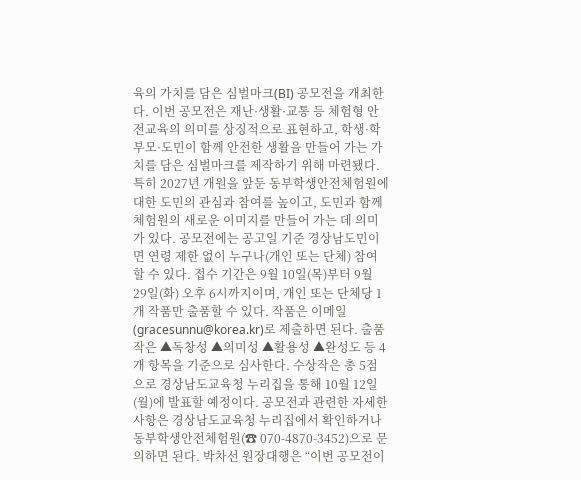육의 가치를 담은 심벌마크(BI) 공모전을 개최한다. 이번 공모전은 재난·생활·교통 등 체험형 안전교육의 의미를 상징적으로 표현하고, 학생·학부모·도민이 함께 안전한 생활을 만들어 가는 가치를 담은 심벌마크를 제작하기 위해 마련됐다. 특히 2027년 개원을 앞둔 동부학생안전체험원에 대한 도민의 관심과 참여를 높이고, 도민과 함께 체험원의 새로운 이미지를 만들어 가는 데 의미가 있다. 공모전에는 공고일 기준 경상남도민이면 연령 제한 없이 누구나(개인 또는 단체) 참여할 수 있다. 접수 기간은 9월 10일(목)부터 9월 29일(화) 오후 6시까지이며, 개인 또는 단체당 1개 작품만 출품할 수 있다. 작품은 이메일(gracesunnu@korea.kr)로 제출하면 된다. 출품작은 ▲독창성 ▲의미성 ▲활용성 ▲완성도 등 4개 항목을 기준으로 심사한다. 수상작은 총 5점으로 경상남도교육청 누리집을 통해 10월 12일(월)에 발표할 예정이다. 공모전과 관련한 자세한 사항은 경상남도교육청 누리집에서 확인하거나 동부학생안전체험원(☎ 070-4870-3452)으로 문의하면 된다. 박차선 원장대행은 “이번 공모전이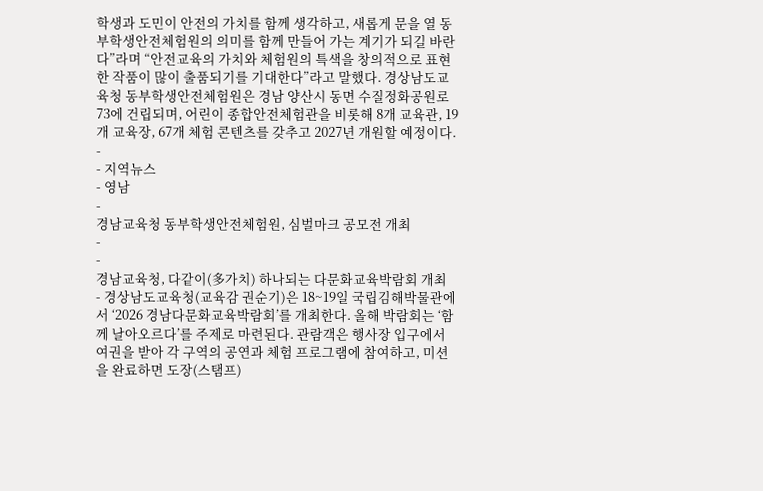학생과 도민이 안전의 가치를 함께 생각하고, 새롭게 문을 열 동부학생안전체험원의 의미를 함께 만들어 가는 계기가 되길 바란다”라며 “안전교육의 가치와 체험원의 특색을 창의적으로 표현한 작품이 많이 출품되기를 기대한다”라고 말했다. 경상남도교육청 동부학생안전체험원은 경남 양산시 동면 수질정화공원로 73에 건립되며, 어린이 종합안전체험관을 비롯해 8개 교육관, 19개 교육장, 67개 체험 콘텐츠를 갖추고 2027년 개원할 예정이다.
-
- 지역뉴스
- 영남
-
경남교육청 동부학생안전체험원, 심벌마크 공모전 개최
-
-
경남교육청, 다같이(多가치) 하나되는 다문화교육박람회 개최
- 경상남도교육청(교육감 권순기)은 18~19일 국립김해박물관에서 ‘2026 경남다문화교육박람회’를 개최한다. 올해 박람회는 ‘함께 날아오르다’를 주제로 마련된다. 관람객은 행사장 입구에서 여권을 받아 각 구역의 공연과 체험 프로그램에 참여하고, 미션을 완료하면 도장(스탬프)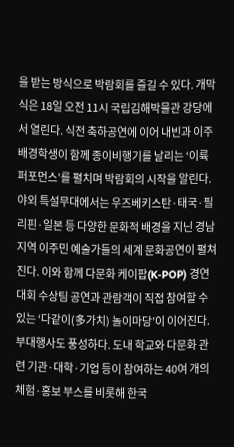을 받는 방식으로 박람회를 즐길 수 있다. 개막식은 18일 오전 11시 국립김해박물관 강당에서 열린다. 식전 축하공연에 이어 내빈과 이주배경학생이 함께 종이비행기를 날리는 ‘이륙 퍼포먼스’를 펼치며 박람회의 시작을 알린다. 야외 특설무대에서는 우즈베키스탄·태국·필리핀·일본 등 다양한 문화적 배경을 지닌 경남 지역 이주민 예술가들의 세계 문화공연이 펼쳐진다. 이와 함께 다문화 케이팝(K-POP) 경연대회 수상팀 공연과 관람객이 직접 참여할 수 있는 ‘다같이(多가치) 놀이마당’이 이어진다. 부대행사도 풍성하다. 도내 학교와 다문화 관련 기관·대학·기업 등이 참여하는 40여 개의 체험·홍보 부스를 비롯해 한국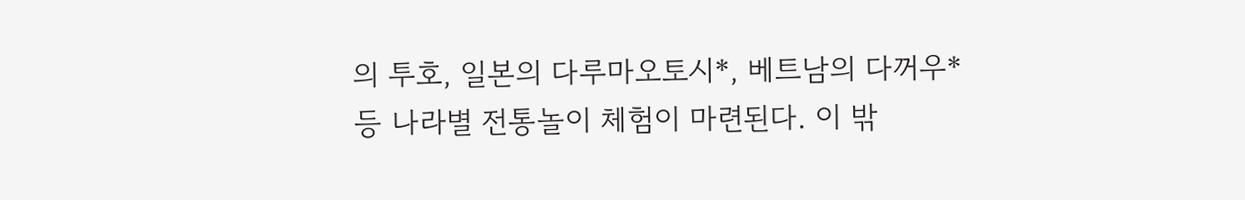의 투호, 일본의 다루마오토시*, 베트남의 다꺼우* 등 나라별 전통놀이 체험이 마련된다. 이 밖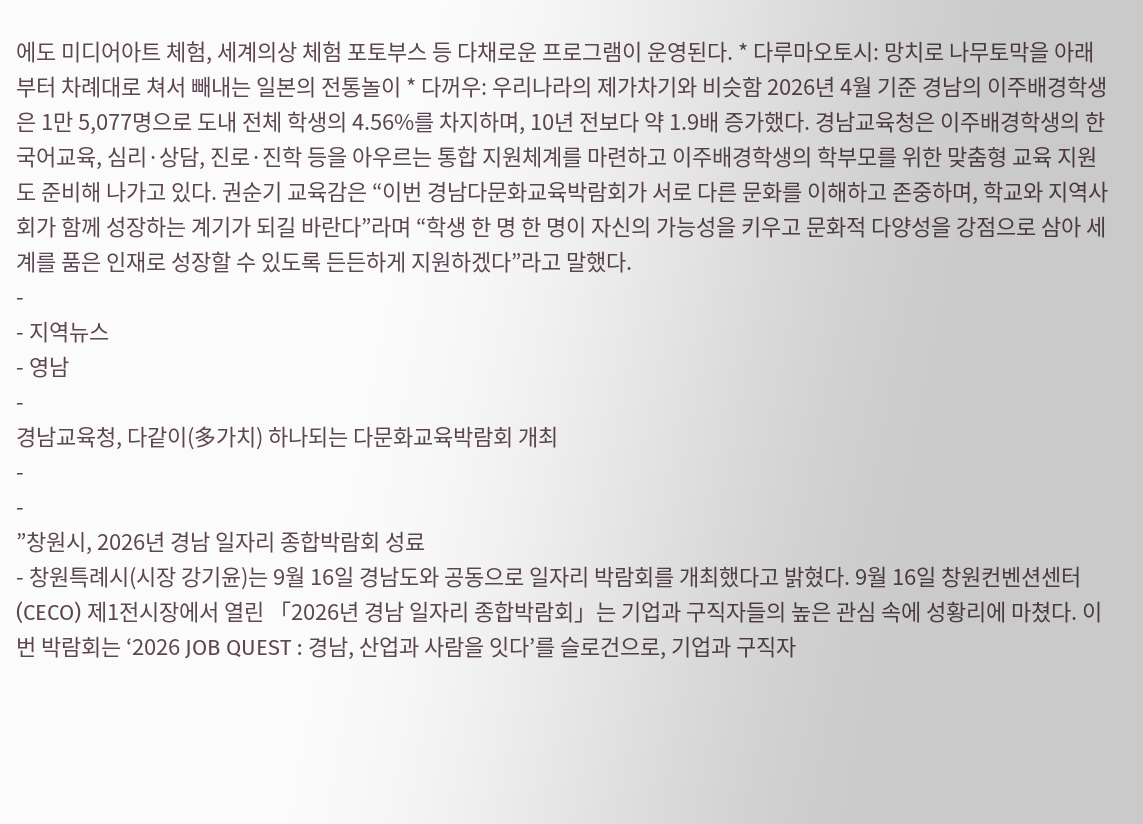에도 미디어아트 체험, 세계의상 체험 포토부스 등 다채로운 프로그램이 운영된다. * 다루마오토시: 망치로 나무토막을 아래부터 차례대로 쳐서 빼내는 일본의 전통놀이 * 다꺼우: 우리나라의 제가차기와 비슷함 2026년 4월 기준 경남의 이주배경학생은 1만 5,077명으로 도내 전체 학생의 4.56%를 차지하며, 10년 전보다 약 1.9배 증가했다. 경남교육청은 이주배경학생의 한국어교육, 심리·상담, 진로·진학 등을 아우르는 통합 지원체계를 마련하고 이주배경학생의 학부모를 위한 맞춤형 교육 지원도 준비해 나가고 있다. 권순기 교육감은 “이번 경남다문화교육박람회가 서로 다른 문화를 이해하고 존중하며, 학교와 지역사회가 함께 성장하는 계기가 되길 바란다”라며 “학생 한 명 한 명이 자신의 가능성을 키우고 문화적 다양성을 강점으로 삼아 세계를 품은 인재로 성장할 수 있도록 든든하게 지원하겠다”라고 말했다.
-
- 지역뉴스
- 영남
-
경남교육청, 다같이(多가치) 하나되는 다문화교육박람회 개최
-
-
”창원시, 2026년 경남 일자리 종합박람회 성료
- 창원특례시(시장 강기윤)는 9월 16일 경남도와 공동으로 일자리 박람회를 개최했다고 밝혔다. 9월 16일 창원컨벤션센터 (CECO) 제1전시장에서 열린 「2026년 경남 일자리 종합박람회」는 기업과 구직자들의 높은 관심 속에 성황리에 마쳤다. 이번 박람회는 ‘2026 JOB QUEST : 경남, 산업과 사람을 잇다’를 슬로건으로, 기업과 구직자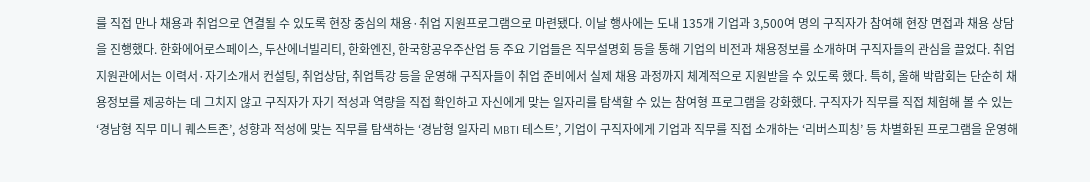를 직접 만나 채용과 취업으로 연결될 수 있도록 현장 중심의 채용·취업 지원프로그램으로 마련됐다. 이날 행사에는 도내 135개 기업과 3,500여 명의 구직자가 참여해 현장 면접과 채용 상담을 진행했다. 한화에어로스페이스, 두산에너빌리티, 한화엔진, 한국항공우주산업 등 주요 기업들은 직무설명회 등을 통해 기업의 비전과 채용정보를 소개하며 구직자들의 관심을 끌었다. 취업지원관에서는 이력서·자기소개서 컨설팅, 취업상담, 취업특강 등을 운영해 구직자들이 취업 준비에서 실제 채용 과정까지 체계적으로 지원받을 수 있도록 했다. 특히, 올해 박람회는 단순히 채용정보를 제공하는 데 그치지 않고 구직자가 자기 적성과 역량을 직접 확인하고 자신에게 맞는 일자리를 탐색할 수 있는 참여형 프로그램을 강화했다. 구직자가 직무를 직접 체험해 볼 수 있는 ‘경남형 직무 미니 퀘스트존’, 성향과 적성에 맞는 직무를 탐색하는 ‘경남형 일자리 MBTI 테스트’, 기업이 구직자에게 기업과 직무를 직접 소개하는 ‘리버스피칭’ 등 차별화된 프로그램을 운영해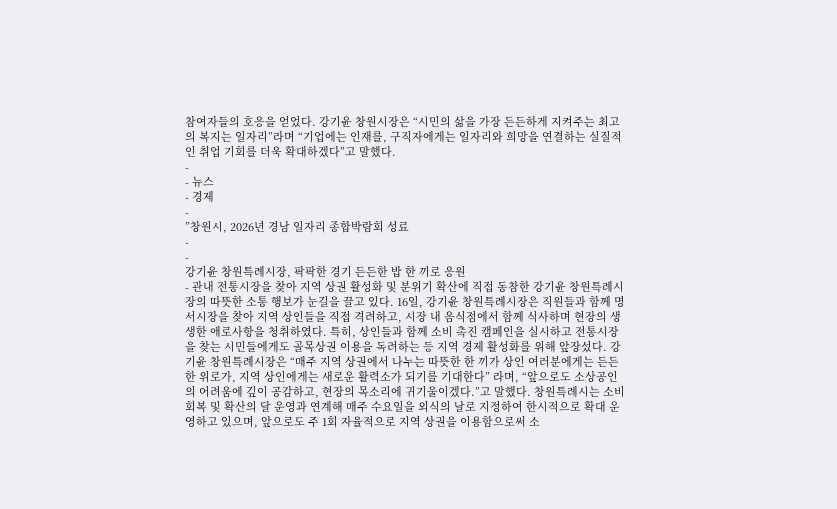참여자들의 호응을 얻었다. 강기윤 창원시장은 “시민의 삶을 가장 든든하게 지켜주는 최고의 복지는 일자리”라며 “기업에는 인재를, 구직자에게는 일자리와 희망을 연결하는 실질적인 취업 기회를 더욱 확대하겠다”고 말했다.
-
- 뉴스
- 경제
-
”창원시, 2026년 경남 일자리 종합박람회 성료
-
-
강기윤 창원특례시장, 팍팍한 경기 든든한 밥 한 끼로 응원
- 관내 전통시장을 찾아 지역 상권 활성화 및 분위기 확산에 직접 동참한 강기윤 창원특례시장의 따뜻한 소통 행보가 눈길을 끌고 있다. 16일, 강기윤 창원특례시장은 직원들과 함께 명서시장을 찾아 지역 상인들을 직접 격려하고, 시장 내 음식점에서 함께 식사하며 현장의 생생한 애로사항을 청취하였다. 특히, 상인들과 함께 소비 촉진 캠페인을 실시하고 전통시장을 찾는 시민들에게도 골목상권 이용을 독려하는 등 지역 경제 활성화를 위해 앞장섰다. 강기윤 창원특례시장은 “매주 지역 상권에서 나누는 따뜻한 한 끼가 상인 여러분에게는 든든한 위로가, 지역 상인에게는 새로운 활력소가 되기를 기대한다” 라며, “앞으로도 소상공인의 어려움에 깊이 공감하고, 현장의 목소리에 귀기울이겠다.”고 말했다. 창원특례시는 소비 회복 및 확산의 달 운영과 연계해 매주 수요일을 외식의 날로 지정하여 한시적으로 확대 운영하고 있으며, 앞으로도 주 1회 자율적으로 지역 상권을 이용함으로써 소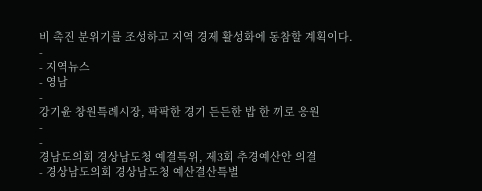비 촉진 분위기를 조성하고 지역 경제 활성화에 동참할 계획이다.
-
- 지역뉴스
- 영남
-
강기윤 창원특례시장, 팍팍한 경기 든든한 밥 한 끼로 응원
-
-
경남도의회 경상남도청 예결특위, 제3회 추경예산안 의결
- 경상남도의회 경상남도청 예산결산특별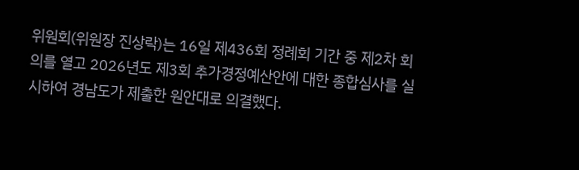위원회(위원장 진상락)는 16일 제436회 정례회 기간 중 제2차 회의를 열고 2026년도 제3회 추가경정예산안에 대한 종합심사를 실시하여 경남도가 제출한 원안대로 의결했다.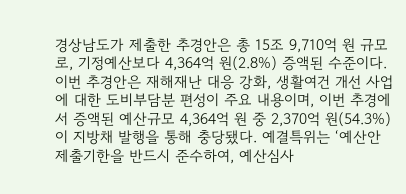경상남도가 제출한 추경안은 총 15조 9,710억 원 규모로, 기정예산보다 4,364억 원(2.8%) 증액된 수준이다. 이번 추경안은 재해재난 대응 강화, 생활여건 개선 사업에 대한 도비부담분 편성이 주요 내용이며, 이번 추경에서 증액된 예산규모 4,364억 원 중 2,370억 원(54.3%)이 지방채 발행을 통해 충당됐다. 예결특위는 ‘예산안 제출기한을 반드시 준수하여, 예산심사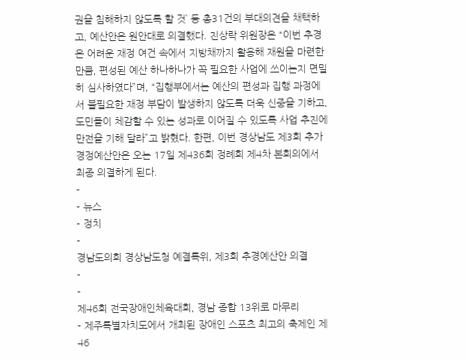권을 침해하지 않도록 할 것’ 등 총31건의 부대의견을 채택하고, 예산안은 원안대로 의결했다. 진상락 위원장은 “이번 추경은 어려운 재정 여건 속에서 지방채까지 활용해 재원을 마련한 만큼, 편성된 예산 하나하나가 꼭 필요한 사업에 쓰이는지 면밀히 심사하였다”며, “집행부에서는 예산의 편성과 집행 과정에서 불필요한 재정 부담이 발생하지 않도록 더욱 신중을 기하고, 도민들이 체감할 수 있는 성과로 이어질 수 있도록 사업 추진에 만전을 기해 달라”고 밝혔다. 한편, 이번 경상남도 제3회 추가경정예산안은 오는 17일 제436회 정례회 제4차 본회의에서 최종 의결하게 된다.
-
- 뉴스
- 정치
-
경남도의회 경상남도청 예결특위, 제3회 추경예산안 의결
-
-
제46회 전국장애인체육대회, 경남 종합 13위로 마무리
- 제주특별자치도에서 개최된 장애인 스포츠 최고의 축제인 제46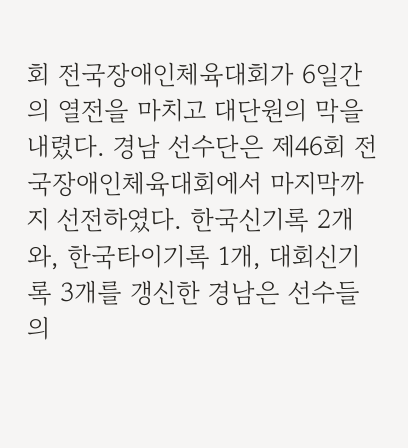회 전국장애인체육대회가 6일간의 열전을 마치고 대단원의 막을 내렸다. 경남 선수단은 제46회 전국장애인체육대회에서 마지막까지 선전하였다. 한국신기록 2개와, 한국타이기록 1개, 대회신기록 3개를 갱신한 경남은 선수들의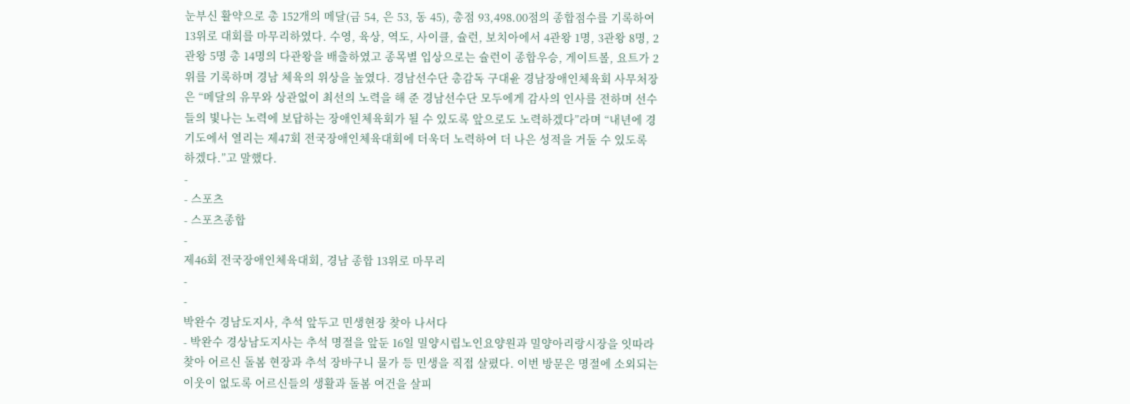눈부신 활약으로 총 152개의 메달(금 54, 은 53, 동 45), 총점 93,498.00점의 종합점수를 기록하여 13위로 대회를 마무리하였다. 수영, 육상, 역도, 사이클, 슐런, 보치아에서 4관왕 1명, 3관왕 8명, 2관왕 5명 총 14명의 다관왕을 배출하였고 종목별 입상으로는 슐런이 종합우승, 게이트볼, 요트가 2위를 기록하며 경남 체육의 위상을 높였다. 경남선수단 총감독 구대윤 경남장애인체육회 사무처장은 “메달의 유무와 상관없이 최선의 노력을 해 준 경남선수단 모두에게 감사의 인사를 전하며 선수들의 빛나는 노력에 보답하는 장애인체육회가 될 수 있도록 앞으로도 노력하겠다”라며 “내년에 경기도에서 열리는 제47회 전국장애인체육대회에 더욱더 노력하여 더 나은 성적을 거둘 수 있도록 하겠다.”고 말했다.
-
- 스포츠
- 스포츠종합
-
제46회 전국장애인체육대회, 경남 종합 13위로 마무리
-
-
박완수 경남도지사, 추석 앞두고 민생현장 찾아 나서다
- 박완수 경상남도지사는 추석 명절을 앞둔 16일 밀양시립노인요양원과 밀양아리랑시장을 잇따라 찾아 어르신 돌봄 현장과 추석 장바구니 물가 등 민생을 직접 살폈다. 이번 방문은 명절에 소외되는 이웃이 없도록 어르신들의 생활과 돌봄 여건을 살피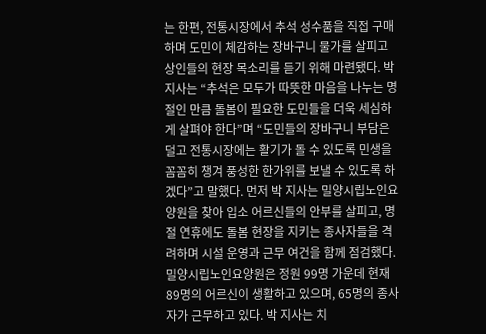는 한편, 전통시장에서 추석 성수품을 직접 구매하며 도민이 체감하는 장바구니 물가를 살피고 상인들의 현장 목소리를 듣기 위해 마련됐다. 박 지사는 “추석은 모두가 따뜻한 마음을 나누는 명절인 만큼 돌봄이 필요한 도민들을 더욱 세심하게 살펴야 한다”며 “도민들의 장바구니 부담은 덜고 전통시장에는 활기가 돌 수 있도록 민생을 꼼꼼히 챙겨 풍성한 한가위를 보낼 수 있도록 하겠다”고 말했다. 먼저 박 지사는 밀양시립노인요양원을 찾아 입소 어르신들의 안부를 살피고, 명절 연휴에도 돌봄 현장을 지키는 종사자들을 격려하며 시설 운영과 근무 여건을 함께 점검했다. 밀양시립노인요양원은 정원 99명 가운데 현재 89명의 어르신이 생활하고 있으며, 65명의 종사자가 근무하고 있다. 박 지사는 치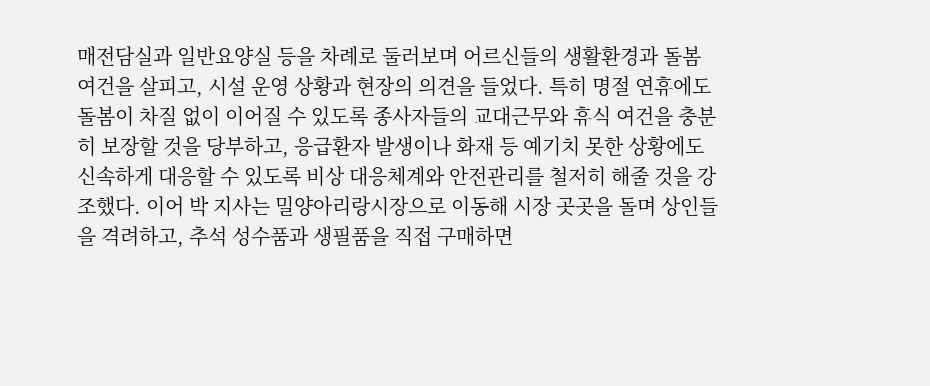매전담실과 일반요양실 등을 차례로 둘러보며 어르신들의 생활환경과 돌봄 여건을 살피고, 시설 운영 상황과 현장의 의견을 들었다. 특히 명절 연휴에도 돌봄이 차질 없이 이어질 수 있도록 종사자들의 교대근무와 휴식 여건을 충분히 보장할 것을 당부하고, 응급환자 발생이나 화재 등 예기치 못한 상황에도 신속하게 대응할 수 있도록 비상 대응체계와 안전관리를 철저히 해줄 것을 강조했다. 이어 박 지사는 밀양아리랑시장으로 이동해 시장 곳곳을 돌며 상인들을 격려하고, 추석 성수품과 생필품을 직접 구매하면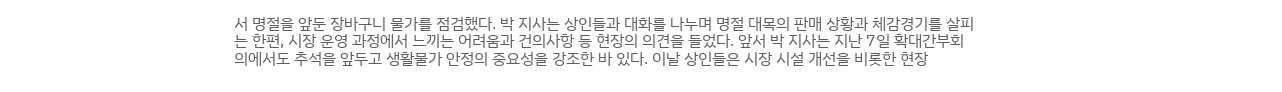서 명절을 앞둔 장바구니 물가를 점검했다. 박 지사는 상인들과 대화를 나누며 명절 대목의 판매 상황과 체감경기를 살피는 한편, 시장 운영 과정에서 느끼는 어려움과 건의사항 등 현장의 의견을 들었다. 앞서 박 지사는 지난 7일 확대간부회의에서도 추석을 앞두고 생활물가 안정의 중요성을 강조한 바 있다. 이날 상인들은 시장 시설 개선을 비롯한 현장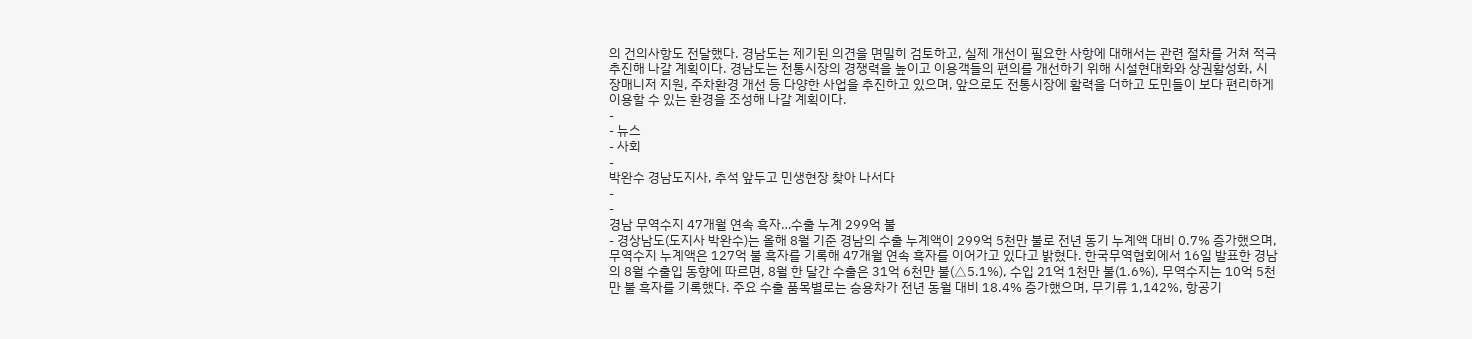의 건의사항도 전달했다. 경남도는 제기된 의견을 면밀히 검토하고, 실제 개선이 필요한 사항에 대해서는 관련 절차를 거쳐 적극 추진해 나갈 계획이다. 경남도는 전통시장의 경쟁력을 높이고 이용객들의 편의를 개선하기 위해 시설현대화와 상권활성화, 시장매니저 지원, 주차환경 개선 등 다양한 사업을 추진하고 있으며, 앞으로도 전통시장에 활력을 더하고 도민들이 보다 편리하게 이용할 수 있는 환경을 조성해 나갈 계획이다.
-
- 뉴스
- 사회
-
박완수 경남도지사, 추석 앞두고 민생현장 찾아 나서다
-
-
경남 무역수지 47개월 연속 흑자…수출 누계 299억 불
- 경상남도(도지사 박완수)는 올해 8월 기준 경남의 수출 누계액이 299억 5천만 불로 전년 동기 누계액 대비 0.7% 증가했으며, 무역수지 누계액은 127억 불 흑자를 기록해 47개월 연속 흑자를 이어가고 있다고 밝혔다. 한국무역협회에서 16일 발표한 경남의 8월 수출입 동향에 따르면, 8월 한 달간 수출은 31억 6천만 불(△5.1%), 수입 21억 1천만 불(1.6%), 무역수지는 10억 5천만 불 흑자를 기록했다. 주요 수출 품목별로는 승용차가 전년 동월 대비 18.4% 증가했으며, 무기류 1,142%, 항공기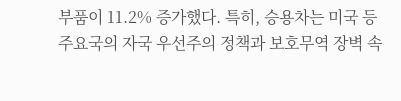부품이 11.2% 증가했다. 특히, 승용차는 미국 등 주요국의 자국 우선주의 정책과 보호무역 장벽 속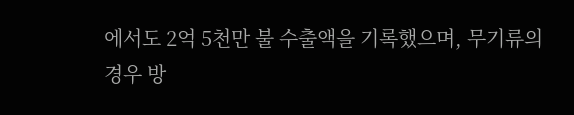에서도 2억 5천만 불 수출액을 기록했으며, 무기류의 경우 방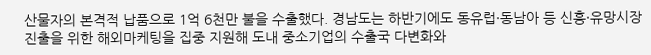산물자의 본격적 납품으로 1억 6천만 불을 수출했다. 경남도는 하반기에도 동유럽·동남아 등 신흥·유망시장 진출을 위한 해외마케팅을 집중 지원해 도내 중소기업의 수출국 다변화와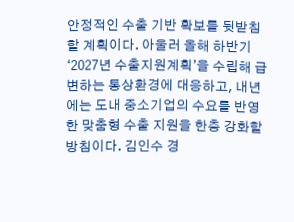안정적인 수출 기반 확보를 뒷받침할 계획이다. 아울러 올해 하반기 ‘2027년 수출지원계획’을 수립해 급변하는 통상환경에 대응하고, 내년에는 도내 중소기업의 수요를 반영한 맞춤형 수출 지원을 한층 강화할 방침이다. 김인수 경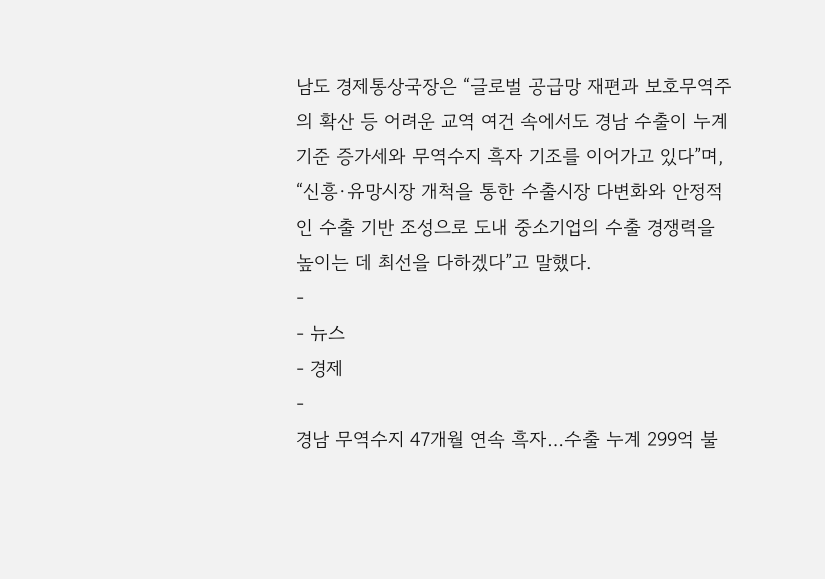남도 경제통상국장은 “글로벌 공급망 재편과 보호무역주의 확산 등 어려운 교역 여건 속에서도 경남 수출이 누계 기준 증가세와 무역수지 흑자 기조를 이어가고 있다”며, “신흥·유망시장 개척을 통한 수출시장 다변화와 안정적인 수출 기반 조성으로 도내 중소기업의 수출 경쟁력을 높이는 데 최선을 다하겠다”고 말했다.
-
- 뉴스
- 경제
-
경남 무역수지 47개월 연속 흑자…수출 누계 299억 불